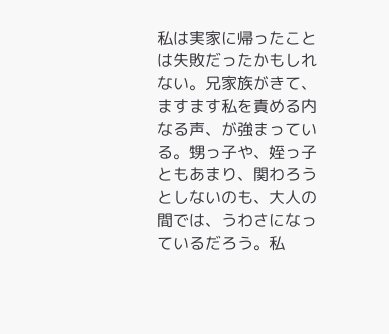私は実家に帰ったことは失敗だったかもしれない。兄家族がきて、ますます私を責める内なる声、が強まっている。甥っ子や、姪っ子ともあまり、関わろうとしないのも、大人の間では、うわさになっているだろう。私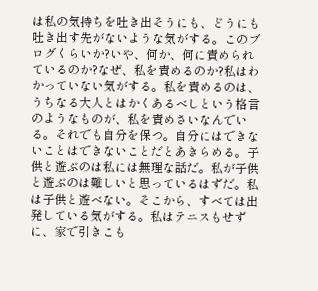は私の気持ちを吐き出そうにも、どうにも吐き出す先がないような気がする。このブログくらいか?いや、何か、何に責められているのか?なぜ、私を責めるのか?私はわかっていない気がする。私を責めるのは、うちなる大人とはかくあるべしという格言のようなものが、私を責めさいなんでいる。それでも自分を保つ。自分にはできないことはできないことだとあきらめる。子供と遊ぶのは私には無理な話だ。私が子供と遊ぶのは難しいと思っているはずだ。私は子供と遊べない。そこから、すべては出発している気がする。私はテニスもせずに、家で引きこも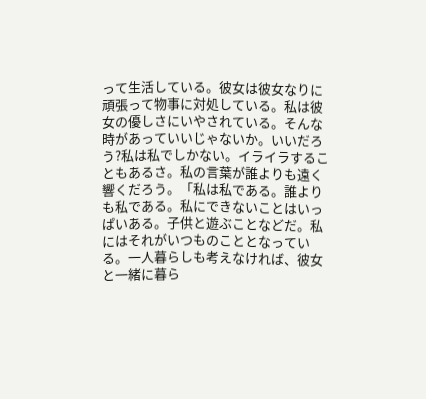って生活している。彼女は彼女なりに頑張って物事に対処している。私は彼女の優しさにいやされている。そんな時があっていいじゃないか。いいだろう?私は私でしかない。イライラすることもあるさ。私の言葉が誰よりも遠く響くだろう。「私は私である。誰よりも私である。私にできないことはいっぱいある。子供と遊ぶことなどだ。私にはそれがいつものこととなっている。一人暮らしも考えなければ、彼女と一緒に暮ら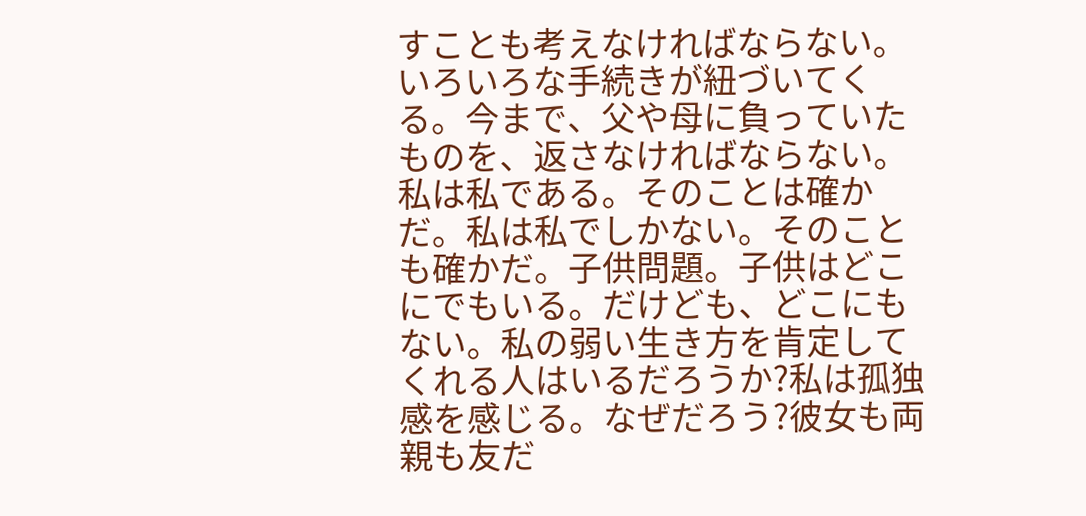すことも考えなければならない。いろいろな手続きが紐づいてくる。今まで、父や母に負っていたものを、返さなければならない。私は私である。そのことは確かだ。私は私でしかない。そのことも確かだ。子供問題。子供はどこにでもいる。だけども、どこにもない。私の弱い生き方を肯定してくれる人はいるだろうか?私は孤独感を感じる。なぜだろう?彼女も両親も友だ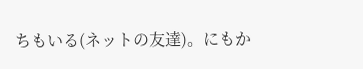ちもいる(ネットの友達)。にもか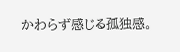かわらず感じる孤独感。